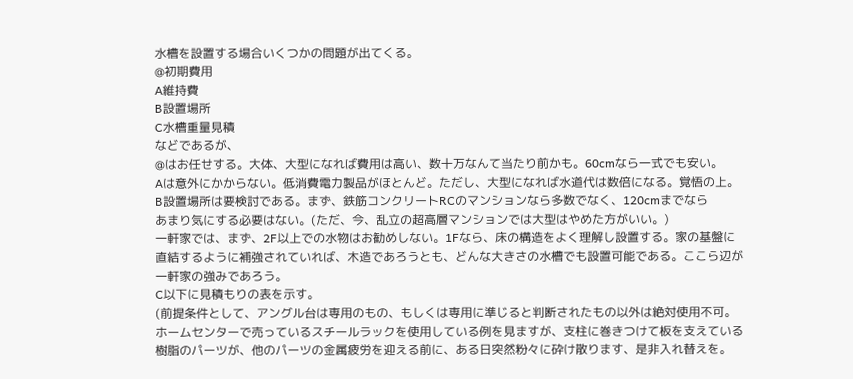水槽を設置する場合いくつかの問題が出てくる。
@初期費用
A維持費
B設置場所
C水槽重量見積
などであるが、
@はお任せする。大体、大型になれば費用は高い、数十万なんて当たり前かも。60cmなら一式でも安い。
Aは意外にかからない。低消費電力製品がほとんど。ただし、大型になれば水道代は数倍になる。覚悟の上。
B設置場所は要検討である。まず、鉄筋コンクリートRCのマンションなら多数でなく、120cmまでなら
あまり気にする必要はない。(ただ、今、乱立の超高層マンションでは大型はやめた方がいい。)
一軒家では、まず、2F以上での水物はお勧めしない。1Fなら、床の構造をよく理解し設置する。家の基盤に
直結するように補強されていれば、木造であろうとも、どんな大きさの水槽でも設置可能である。ここら辺が
一軒家の強みであろう。
C以下に見積もりの表を示す。
(前提条件として、アングル台は専用のもの、もしくは専用に準じると判断されたもの以外は絶対使用不可。
ホームセンターで売っているスチールラックを使用している例を見ますが、支柱に巻きつけて板を支えている
樹脂のパーツが、他のパーツの金属疲労を迎える前に、ある日突然粉々に砕け散ります、是非入れ替えを。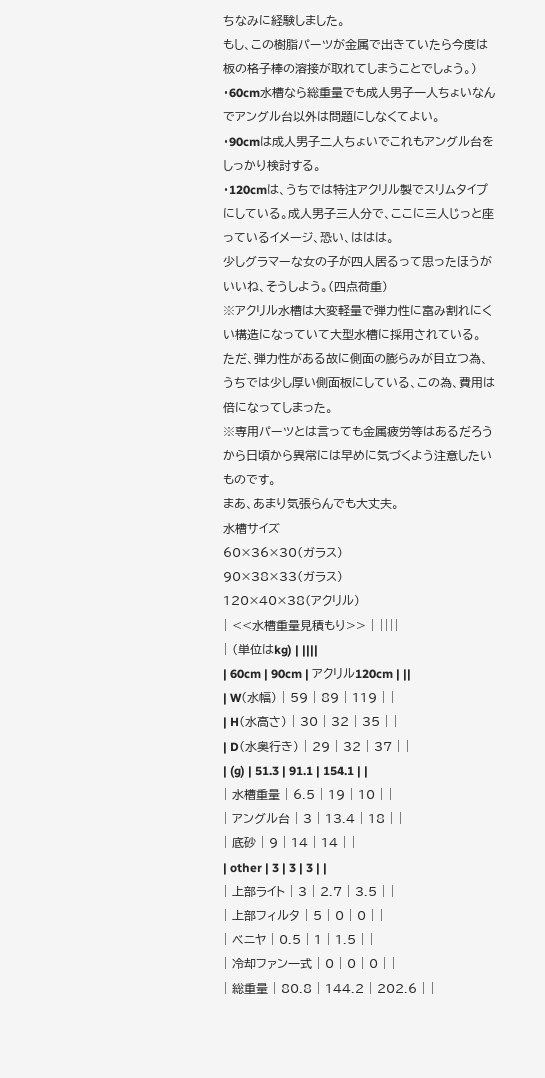ちなみに経験しました。
もし、この樹脂パーツが金属で出きていたら今度は板の格子棒の溶接が取れてしまうことでしょう。)
・60cm水槽なら総重量でも成人男子一人ちょいなんでアングル台以外は問題にしなくてよい。
・90cmは成人男子二人ちょいでこれもアングル台をしっかり検討する。
・120cmは、うちでは特注アクリル製でスリムタイプにしている。成人男子三人分で、ここに三人じっと座っているイメージ、恐い、ははは。
少しグラマーな女の子が四人居るって思ったほうがいいね、そうしよう。(四点荷重)
※アクリル水槽は大変軽量で弾力性に富み割れにくい構造になっていて大型水槽に採用されている。
ただ、弾力性がある故に側面の膨らみが目立つ為、うちでは少し厚い側面板にしている、この為、費用は
倍になってしまった。
※専用パーツとは言っても金属疲労等はあるだろうから日頃から異常には早めに気づくよう注意したいものです。
まあ、あまり気張らんでも大丈夫。
水槽サイズ
60×36×30(ガラス)
90×38×33(ガラス)
120×40×38(アクリル)
| <<水槽重量見積もり>> | ||||
| (単位はkg) | ||||
| 60cm | 90cm | アクリル120cm | ||
| W(水幅) | 59 | 89 | 119 | |
| H(水高さ) | 30 | 32 | 35 | |
| D(水奥行き) | 29 | 32 | 37 | |
| (g) | 51.3 | 91.1 | 154.1 | |
| 水槽重量 | 6.5 | 19 | 10 | |
| アングル台 | 3 | 13.4 | 18 | |
| 底砂 | 9 | 14 | 14 | |
| other | 3 | 3 | 3 | |
| 上部ライト | 3 | 2.7 | 3.5 | |
| 上部フィルタ | 5 | 0 | 0 | |
| ベニヤ | 0.5 | 1 | 1.5 | |
| 冷却ファン一式 | 0 | 0 | 0 | |
| 総重量 | 80.8 | 144.2 | 202.6 | |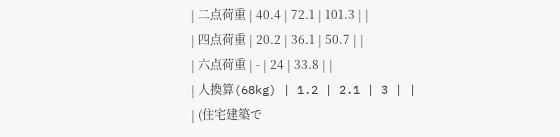| 二点荷重 | 40.4 | 72.1 | 101.3 | |
| 四点荷重 | 20.2 | 36.1 | 50.7 | |
| 六点荷重 | - | 24 | 33.8 | |
| 人換算(68kg) | 1.2 | 2.1 | 3 | |
| (住宅建築で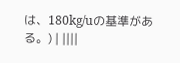は、180kg/uの基準がある。) | ||||